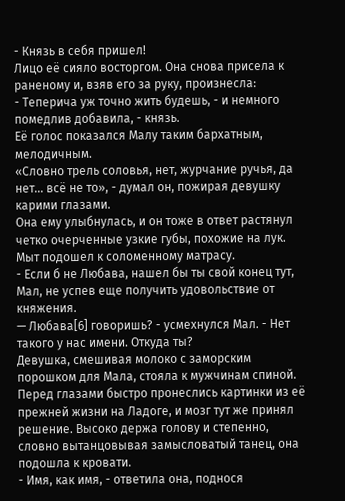- Князь в себя пришел!
Лицо её сияло восторгом. Она снова присела к раненому и, взяв его за руку, произнесла:
- Теперича уж точно жить будешь, - и немного помедлив добавила, - князь.
Её голос показался Малу таким бархатным, мелодичным.
«Словно трель соловья, нет, журчание ручья, да нет... всё не то», - думал он, пожирая девушку карими глазами.
Она ему улыбнулась, и он тоже в ответ растянул четко очерченные узкие губы, похожие на лук. Мыт подошел к соломенному матрасу.
- Если б не Любава, нашел бы ты свой конец тут, Мал, не успев еще получить удовольствие от княжения.
— Любава[6] говоришь? - усмехнулся Мал. - Нет такого у нас имени. Откуда ты?
Девушка, смешивая молоко с заморским порошком для Мала, стояла к мужчинам спиной. Перед глазами быстро пронеслись картинки из её прежней жизни на Ладоге, и мозг тут же принял решение. Высоко держа голову и степенно, словно вытанцовывая замысловатый танец, она подошла к кровати.
- Имя, как имя, - ответила она, поднося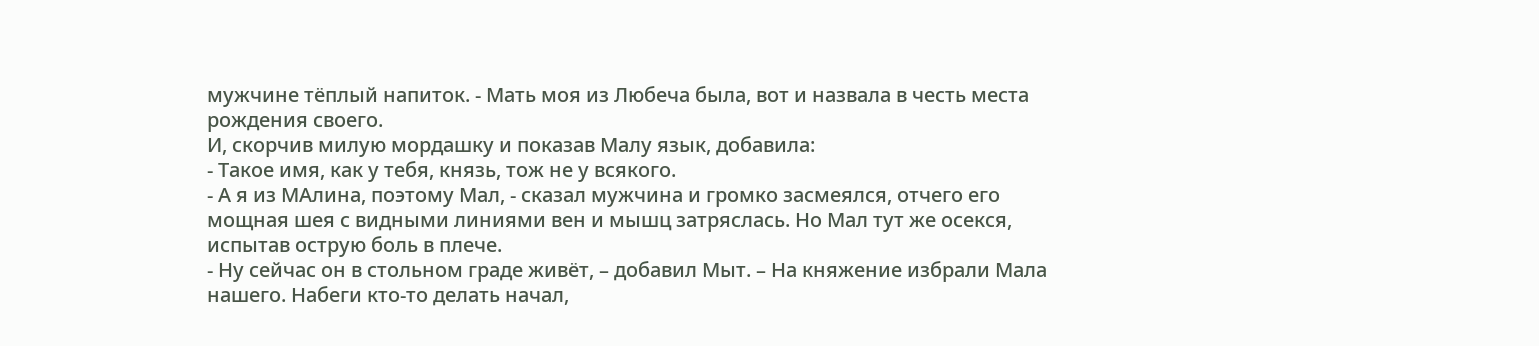мужчине тёплый напиток. - Мать моя из Любеча была, вот и назвала в честь места рождения своего.
И, скорчив милую мордашку и показав Малу язык, добавила:
- Такое имя, как у тебя, князь, тож не у всякого.
- А я из МАлина, поэтому Мал, - сказал мужчина и громко засмеялся, отчего его мощная шея с видными линиями вен и мышц затряслась. Но Мал тут же осекся, испытав острую боль в плече.
- Ну сейчас он в стольном граде живёт, – добавил Мыт. – На княжение избрали Мала нашего. Набеги кто-то делать начал,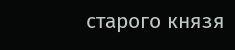старого князя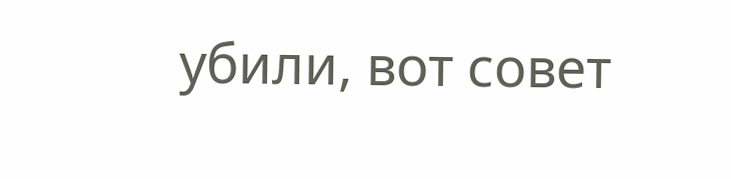убили, вот совет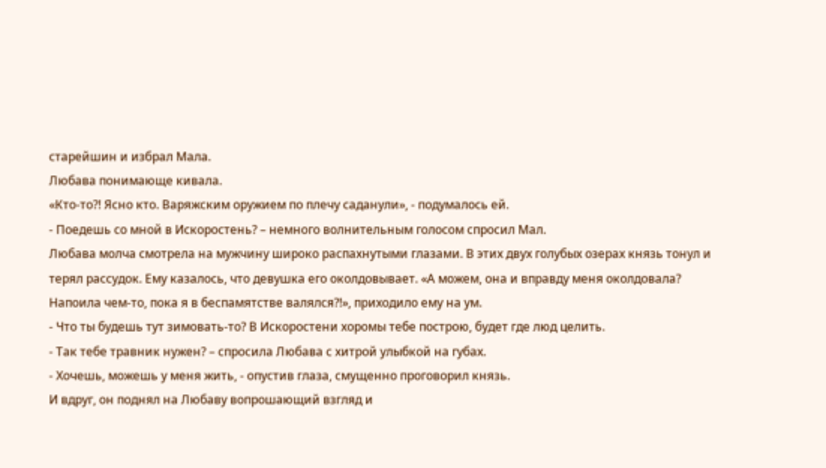старейшин и избрал Мала.
Любава понимающе кивала.
«Кто-то?! Ясно кто. Варяжским оружием по плечу саданули», - подумалось ей.
- Поедешь со мной в Искоростень? – немного волнительным голосом спросил Мал.
Любава молча смотрела на мужчину широко распахнутыми глазами. В этих двух голубых озерах князь тонул и терял рассудок. Ему казалось, что девушка его околдовывает. «А можем, она и вправду меня околдовала? Напоила чем-то, пока я в беспамятстве валялся?!», приходило ему на ум.
- Что ты будешь тут зимовать-то? В Искоростени хоромы тебе построю, будет где люд целить.
- Так тебе травник нужен? – спросила Любава с хитрой улыбкой на губах.
- Хочешь, можешь у меня жить, - опустив глаза, смущенно проговорил князь.
И вдруг, он поднял на Любаву вопрошающий взгляд и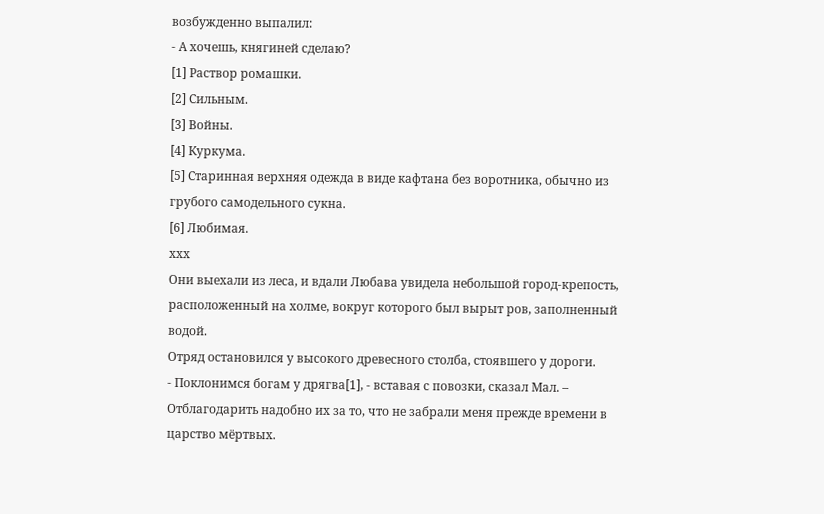возбужденно выпалил:
- А хочешь, княгиней сделаю?
[1] Раствор ромашки.
[2] Сильным.
[3] Войны.
[4] Куркума.
[5] Старинная верхняя одежда в виде кафтана без воротника, обычно из грубого самодельного сукна.
[6] Любимая.
ххх
Они выехали из леса, и вдали Любава увидела небольшой город-крепость, расположенный на холме, вокруг которого был вырыт ров, заполненный водой.
Отряд остановился у высокого древесного столба, стоявшего у дороги.
- Поклонимся богам у дрягва[1], - вставая с повозки, сказал Мал. – Отблагодарить надобно их за то, что не забрали меня прежде времени в царство мёртвых.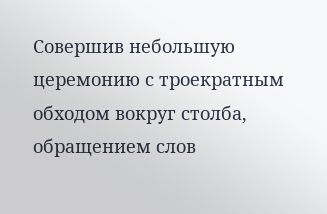Совершив небольшую церемонию с троекратным обходом вокруг столба, обращением слов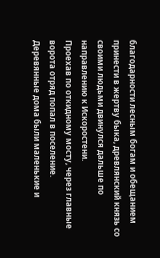благодарности лесным богам и обещанием принести в жертву быка, древлянский князь со своими людьми двинулся дальше по направлению к Искоростени.
Проехав по откидному мосту, через главные ворота отряд попал в поселение.
Деревянные дома были маленькие и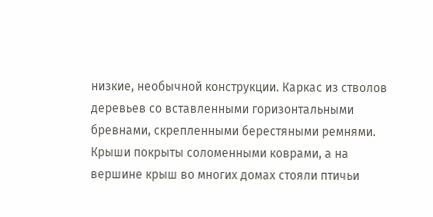низкие, необычной конструкции. Каркас из стволов деревьев со вставленными горизонтальными бревнами, скрепленными берестяными ремнями. Крыши покрыты соломенными коврами, а на вершине крыш во многих домах стояли птичьи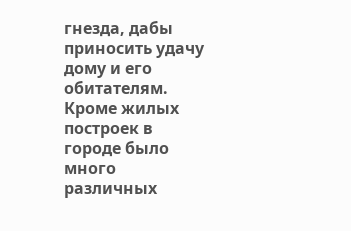гнезда, дабы приносить удачу дому и его обитателям.
Кроме жилых построек в городе было много различных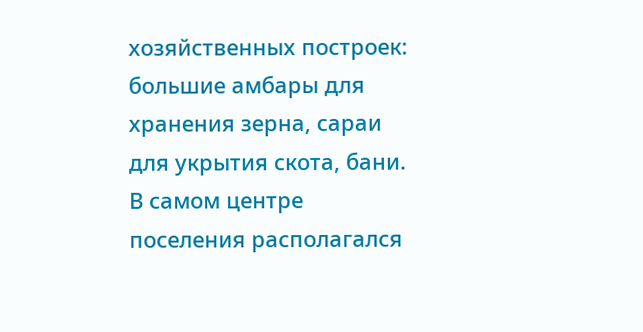хозяйственных построек: большие амбары для хранения зерна, сараи для укрытия скота, бани.
В самом центре поселения располагался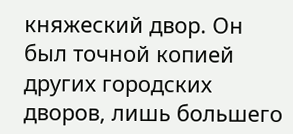княжеский двор. Он был точной копией других городских дворов, лишь большего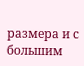размера и с большим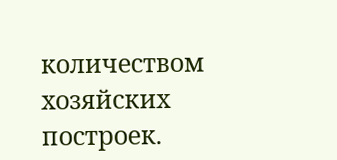количеством хозяйских построек.